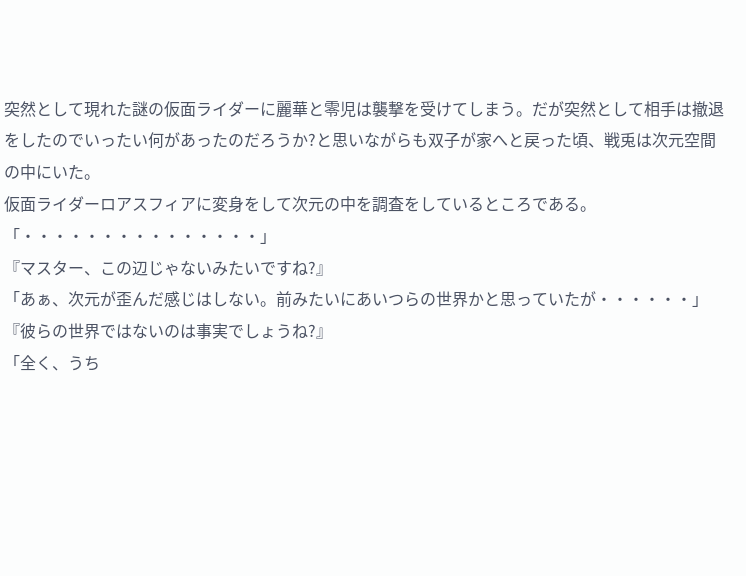突然として現れた謎の仮面ライダーに麗華と零児は襲撃を受けてしまう。だが突然として相手は撤退をしたのでいったい何があったのだろうか?と思いながらも双子が家へと戻った頃、戦兎は次元空間の中にいた。
仮面ライダーロアスフィアに変身をして次元の中を調査をしているところである。
「・・・・・・・・・・・・・・・」
『マスター、この辺じゃないみたいですね?』
「あぁ、次元が歪んだ感じはしない。前みたいにあいつらの世界かと思っていたが・・・・・・」
『彼らの世界ではないのは事実でしょうね?』
「全く、うち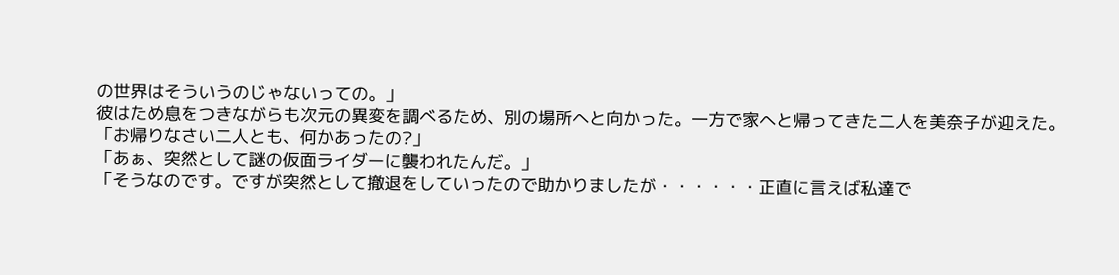の世界はそういうのじゃないっての。」
彼はため息をつきながらも次元の異変を調べるため、別の場所へと向かった。一方で家へと帰ってきた二人を美奈子が迎えた。
「お帰りなさい二人とも、何かあったの?」
「あぁ、突然として謎の仮面ライダーに襲われたんだ。」
「そうなのです。ですが突然として撤退をしていったので助かりましたが・・・・・・正直に言えば私達で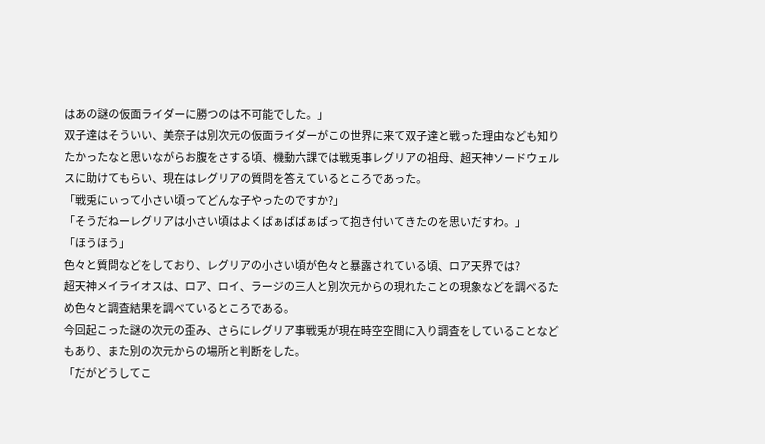はあの謎の仮面ライダーに勝つのは不可能でした。」
双子達はそういい、美奈子は別次元の仮面ライダーがこの世界に来て双子達と戦った理由なども知りたかったなと思いながらお腹をさする頃、機動六課では戦兎事レグリアの祖母、超天神ソードウェルスに助けてもらい、現在はレグリアの質問を答えているところであった。
「戦兎にぃって小さい頃ってどんな子やったのですか?」
「そうだねーレグリアは小さい頃はよくばぁばばぁばって抱き付いてきたのを思いだすわ。」
「ほうほう」
色々と質問などをしており、レグリアの小さい頃が色々と暴露されている頃、ロア天界では?
超天神メイライオスは、ロア、ロイ、ラージの三人と別次元からの現れたことの現象などを調べるため色々と調査結果を調べているところである。
今回起こった謎の次元の歪み、さらにレグリア事戦兎が現在時空空間に入り調査をしていることなどもあり、また別の次元からの場所と判断をした。
「だがどうしてこ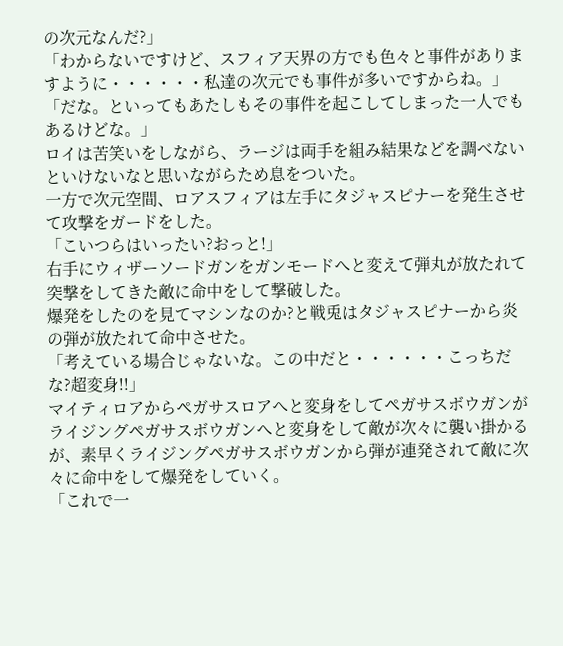の次元なんだ?」
「わからないですけど、スフィア天界の方でも色々と事件がありますように・・・・・・私達の次元でも事件が多いですからね。」
「だな。といってもあたしもその事件を起こしてしまった一人でもあるけどな。」
ロイは苦笑いをしながら、ラージは両手を組み結果などを調べないといけないなと思いながらため息をついた。
一方で次元空間、ロアスフィアは左手にタジャスピナーを発生させて攻撃をガードをした。
「こいつらはいったい?おっと!」
右手にウィザーソードガンをガンモードへと変えて弾丸が放たれて突撃をしてきた敵に命中をして撃破した。
爆発をしたのを見てマシンなのか?と戦兎はタジャスピナーから炎の弾が放たれて命中させた。
「考えている場合じゃないな。この中だと・・・・・・こっちだな?超変身!!」
マイティロアからペガサスロアへと変身をしてペガサスボウガンがライジングペガサスボウガンへと変身をして敵が次々に襲い掛かるが、素早くライジングペガサスボウガンから弾が連発されて敵に次々に命中をして爆発をしていく。
「これで一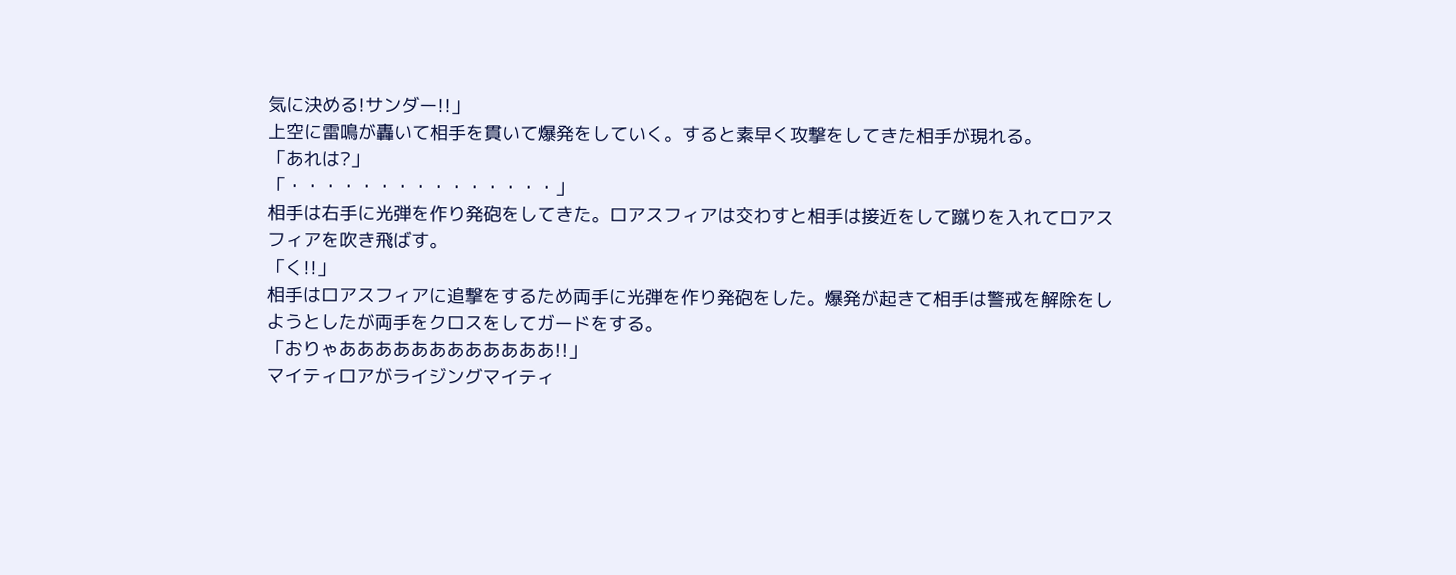気に決める!サンダー!!」
上空に雷鳴が轟いて相手を貫いて爆発をしていく。すると素早く攻撃をしてきた相手が現れる。
「あれは?」
「・・・・・・・・・・・・・・・」
相手は右手に光弾を作り発砲をしてきた。ロアスフィアは交わすと相手は接近をして蹴りを入れてロアスフィアを吹き飛ばす。
「く!!」
相手はロアスフィアに追撃をするため両手に光弾を作り発砲をした。爆発が起きて相手は警戒を解除をしようとしたが両手をクロスをしてガードをする。
「おりゃああああああああああああ!!」
マイティロアがライジングマイティ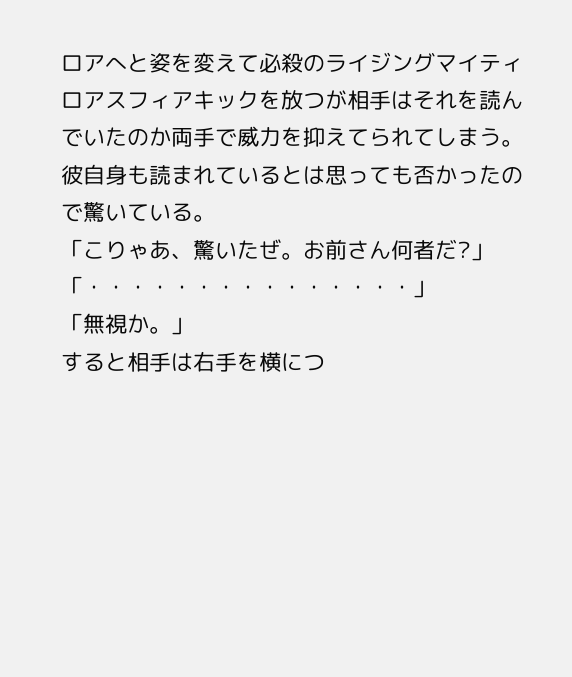ロアへと姿を変えて必殺のライジングマイティロアスフィアキックを放つが相手はそれを読んでいたのか両手で威力を抑えてられてしまう。
彼自身も読まれているとは思っても否かったので驚いている。
「こりゃあ、驚いたぜ。お前さん何者だ?」
「・・・・・・・・・・・・・・・」
「無視か。」
すると相手は右手を横につ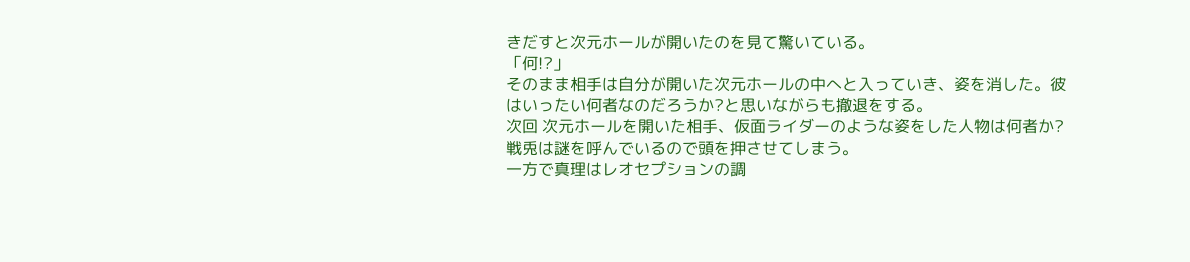きだすと次元ホールが開いたのを見て驚いている。
「何!?」
そのまま相手は自分が開いた次元ホールの中へと入っていき、姿を消した。彼はいったい何者なのだろうか?と思いながらも撤退をする。
次回 次元ホールを開いた相手、仮面ライダーのような姿をした人物は何者か?戦兎は謎を呼んでいるので頭を押させてしまう。
一方で真理はレオセプションの調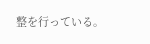整を行っている。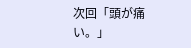次回「頭が痛い。」